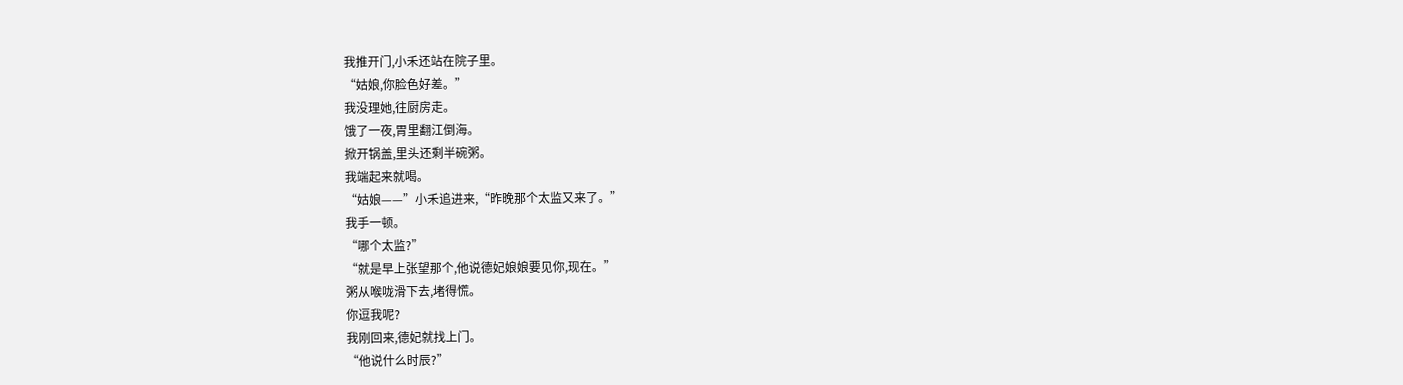我推开门,小禾还站在院子里。
“姑娘,你脸色好差。”
我没理她,往厨房走。
饿了一夜,胃里翻江倒海。
掀开锅盖,里头还剩半碗粥。
我端起来就喝。
“姑娘——”小禾追进来,“昨晚那个太监又来了。”
我手一顿。
“哪个太监?”
“就是早上张望那个,他说德妃娘娘要见你,现在。”
粥从喉咙滑下去,堵得慌。
你逗我呢?
我刚回来,德妃就找上门。
“他说什么时辰?”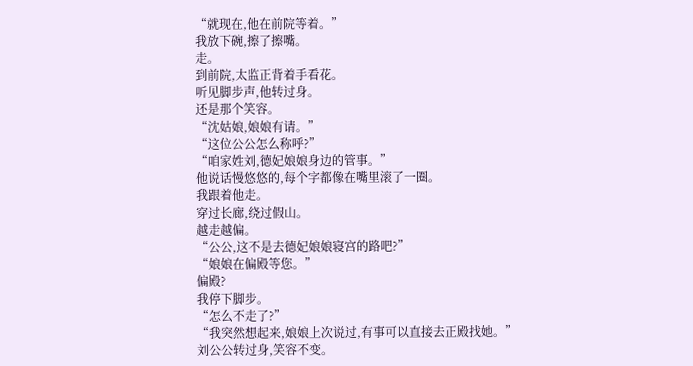“就现在,他在前院等着。”
我放下碗,擦了擦嘴。
走。
到前院,太监正背着手看花。
听见脚步声,他转过身。
还是那个笑容。
“沈姑娘,娘娘有请。”
“这位公公怎么称呼?”
“咱家姓刘,德妃娘娘身边的管事。”
他说话慢悠悠的,每个字都像在嘴里滚了一圈。
我跟着他走。
穿过长廊,绕过假山。
越走越偏。
“公公,这不是去德妃娘娘寝宫的路吧?”
“娘娘在偏殿等您。”
偏殿?
我停下脚步。
“怎么不走了?”
“我突然想起来,娘娘上次说过,有事可以直接去正殿找她。”
刘公公转过身,笑容不变。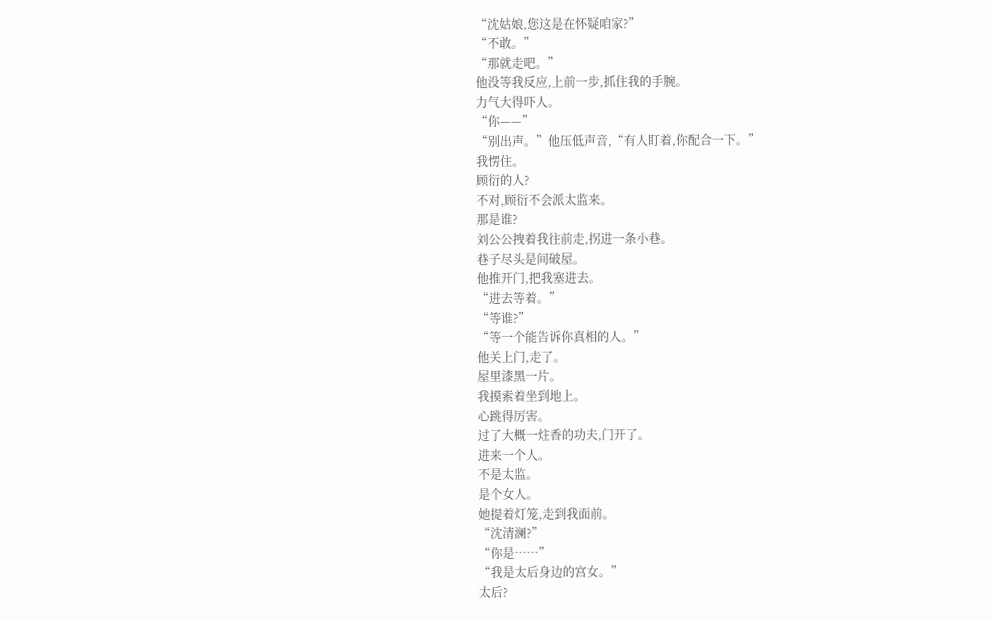“沈姑娘,您这是在怀疑咱家?”
“不敢。”
“那就走吧。”
他没等我反应,上前一步,抓住我的手腕。
力气大得吓人。
“你——”
“别出声。”他压低声音,“有人盯着,你配合一下。”
我愣住。
顾衍的人?
不对,顾衍不会派太监来。
那是谁?
刘公公拽着我往前走,拐进一条小巷。
巷子尽头是间破屋。
他推开门,把我塞进去。
“进去等着。”
“等谁?”
“等一个能告诉你真相的人。”
他关上门,走了。
屋里漆黑一片。
我摸索着坐到地上。
心跳得厉害。
过了大概一炷香的功夫,门开了。
进来一个人。
不是太监。
是个女人。
她提着灯笼,走到我面前。
“沈清澜?”
“你是……”
“我是太后身边的宫女。”
太后?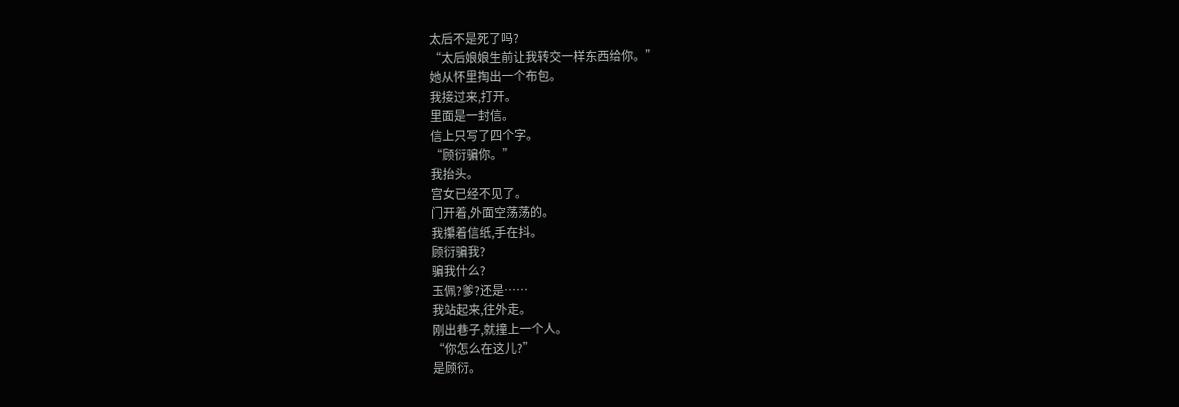太后不是死了吗?
“太后娘娘生前让我转交一样东西给你。”
她从怀里掏出一个布包。
我接过来,打开。
里面是一封信。
信上只写了四个字。
“顾衍骗你。”
我抬头。
宫女已经不见了。
门开着,外面空荡荡的。
我攥着信纸,手在抖。
顾衍骗我?
骗我什么?
玉佩?爹?还是……
我站起来,往外走。
刚出巷子,就撞上一个人。
“你怎么在这儿?”
是顾衍。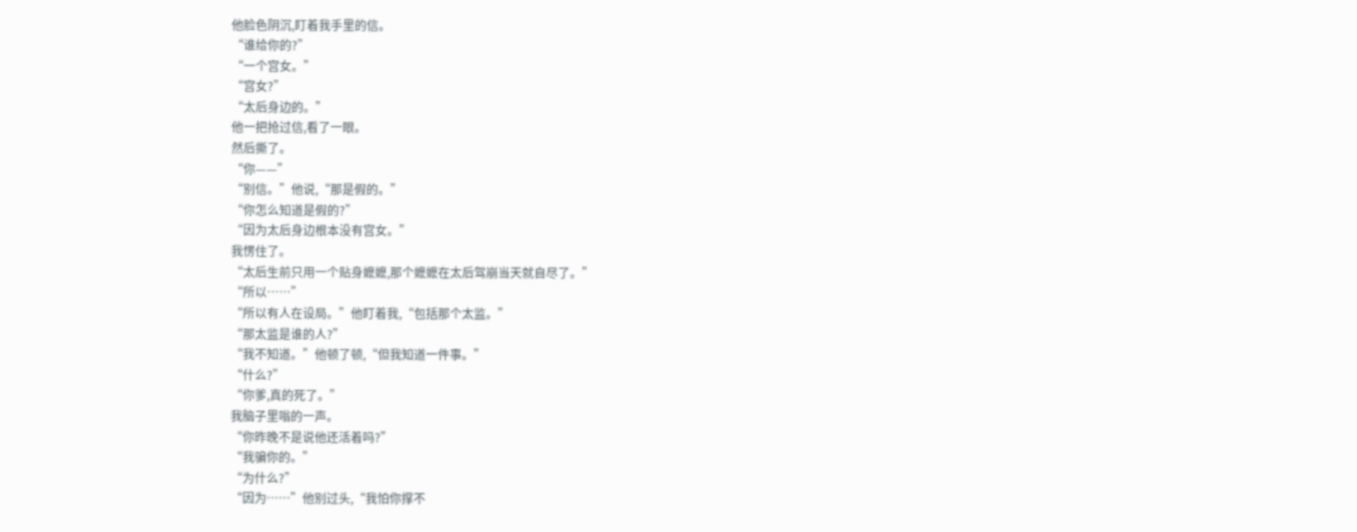他脸色阴沉,盯着我手里的信。
“谁给你的?”
“一个宫女。”
“宫女?”
“太后身边的。”
他一把抢过信,看了一眼。
然后撕了。
“你——”
“别信。”他说,“那是假的。”
“你怎么知道是假的?”
“因为太后身边根本没有宫女。”
我愣住了。
“太后生前只用一个贴身嬷嬷,那个嬷嬷在太后驾崩当天就自尽了。”
“所以……”
“所以有人在设局。”他盯着我,“包括那个太监。”
“那太监是谁的人?”
“我不知道。”他顿了顿,“但我知道一件事。”
“什么?”
“你爹,真的死了。”
我脑子里嗡的一声。
“你昨晚不是说他还活着吗?”
“我骗你的。”
“为什么?”
“因为……”他别过头,“我怕你撑不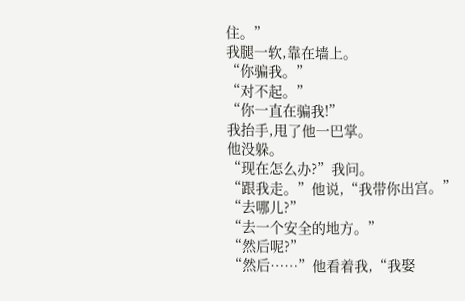住。”
我腿一软,靠在墙上。
“你骗我。”
“对不起。”
“你一直在骗我!”
我抬手,甩了他一巴掌。
他没躲。
“现在怎么办?”我问。
“跟我走。”他说,“我带你出宫。”
“去哪儿?”
“去一个安全的地方。”
“然后呢?”
“然后……”他看着我,“我娶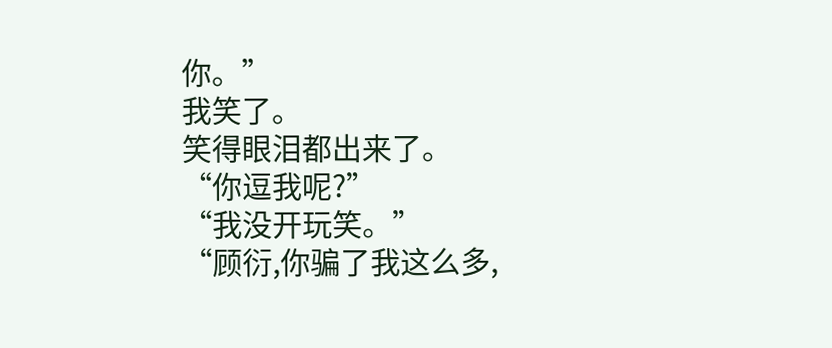你。”
我笑了。
笑得眼泪都出来了。
“你逗我呢?”
“我没开玩笑。”
“顾衍,你骗了我这么多,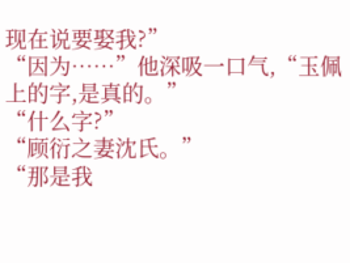现在说要娶我?”
“因为……”他深吸一口气,“玉佩上的字,是真的。”
“什么字?”
“顾衍之妻沈氏。”
“那是我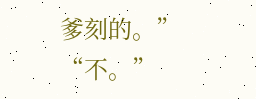爹刻的。”
“不。”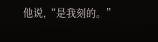他说,“是我刻的。”